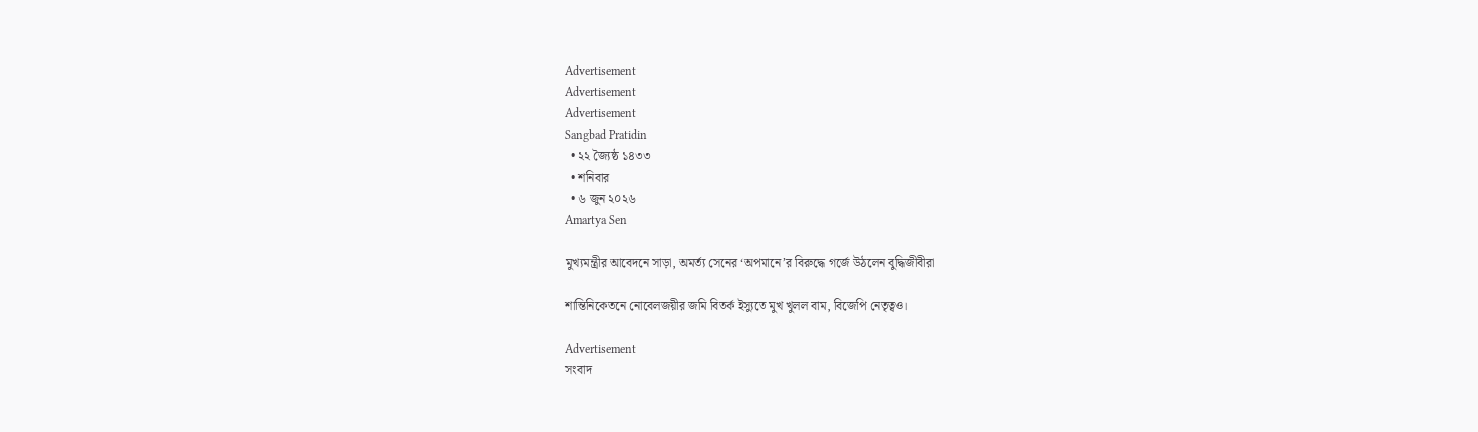Advertisement
Advertisement
Advertisement
Sangbad Pratidin
  • ২২ জ্যৈষ্ঠ ১৪৩৩
  • শনিবার
  • ৬ জুন ২০২৬
Amartya Sen

মুখ্যমন্ত্রীর আবেদনে সাড়া, অমর্ত্য সেনের ‘অপমানে’র বিরুদ্ধে গর্জে উঠলেন বুদ্ধিজীবীরা

শান্তিনিকেতনে নোবেলজয়ীর জমি বিতর্ক ইস্যুতে মুখ খুলল বাম, বিজেপি নেতৃত্বও।

Advertisement
সংবাদ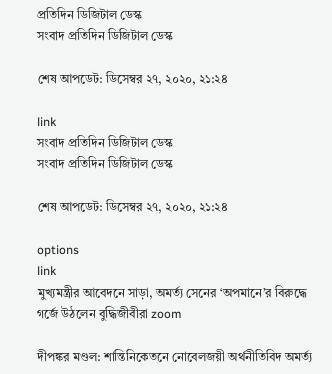প্রতিদিন ডিজিটাল ডেস্ক
সংবাদ প্রতিদিন ডিজিটাল ডেস্ক

শেষ আপডেট: ডিসেম্বর ২৭, ২০২০, ২১:২৪

link
সংবাদ প্রতিদিন ডিজিটাল ডেস্ক
সংবাদ প্রতিদিন ডিজিটাল ডেস্ক

শেষ আপডেট: ডিসেম্বর ২৭, ২০২০, ২১:২৪

options
link
মুখ্যমন্ত্রীর আবেদনে সাড়া, অমর্ত্য সেনের ‘অপমানে’র বিরুদ্ধে গর্জে উঠলেন বুদ্ধিজীবীরা zoom

দীপঙ্কর মণ্ডল: শান্তিনিকেতনে নোবেলজয়ী অর্থনীতিবিদ অমর্ত্য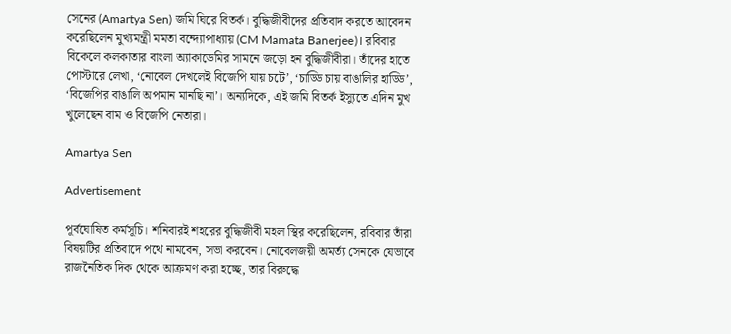সেনের (Amartya Sen) জমি ঘিরে বিতর্ক। বুদ্ধিজীবীদের প্রতিবাদ করতে আবেদন করেছিলেন মুখ্যমন্ত্রী মমতা বন্দ্যোপাধ্যায় (CM Mamata Banerjee)। রবিবার বিকেলে কলকাতার বাংলা অ্যাকাডেমির সামনে জড়ো হন বুদ্ধিজীবীরা। তাঁদের হাতে পোস্টারে লেখা, ‘নোবেল দেখলেই বিজেপি যায় চটে’, ‘চাড্ডি চায় বাঙালির হাড্ডি’, ‘বিজেপির বাঙালি অপমান মানছি না’। অন্যদিকে, এই জমি বিতর্ক ইস্যুতে এদিন মুখ খুলেছেন বাম ও বিজেপি নেতারা।

Amartya Sen

Advertisement

পূর্বঘোষিত কর্মসূচি। শনিবারই শহরের বুদ্ধিজীবী মহল স্থির করেছিলেন, রবিবার তাঁরা বিষয়টির প্রতিবাদে পথে নামবেন, সভা করবেন। নোবেলজয়ী অমর্ত্য সেনকে যেভাবে রাজনৈতিক দিক থেকে আক্রমণ করা হচ্ছে, তার বিরুদ্ধে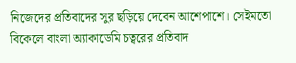নিজেদের প্রতিবাদের সুর ছড়িয়ে দেবেন আশেপাশে। সেইমতো বিকেলে বাংলা অ্যাকাডেমি চত্বরের প্রতিবাদ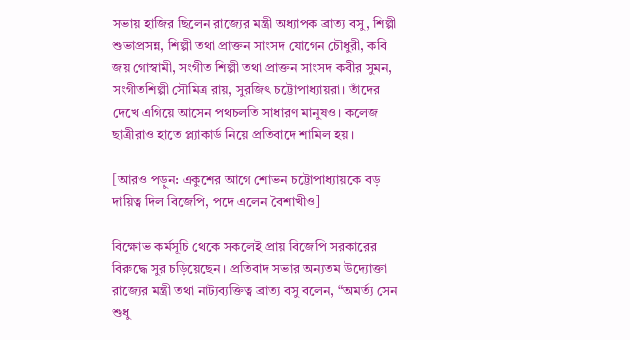সভায় হাজির ছিলেন রাজ্যের মন্ত্রী অধ্যাপক ব্রাত্য বসু, শিল্পী শুভাপ্রসন্ন, শিল্পী তথা প্রাক্তন সাংসদ যোগেন চৌধুরী, কবি জয় গোস্বামী, সংগীত শিল্পী তথা প্রাক্তন সাংসদ কবীর সুমন, সংগীতশিল্পী সৌমিত্র রায়, সুরজিৎ চট্টোপাধ্যায়রা। তাঁদের দেখে এগিয়ে আসেন পথচলতি সাধারণ মানুষও। কলেজ ছাত্রীরাও হাতে প্ল্যাকার্ড নিয়ে প্রতিবাদে শামিল হয়।

[আরও পড়ুন: একুশের আগে শোভন চট্টোপাধ্যায়কে বড় দায়িত্ব দিল বিজেপি, পদে এলেন বৈশাখীও]

বিক্ষোভ কর্মসূচি থেকে সকলেই প্রায় বিজেপি সরকারের বিরুদ্ধে সুর চড়িয়েছেন। প্রতিবাদ সভার অন্যতম উদ্যোক্তা রাজ্যের মন্ত্রী তথা নাট্যব্যক্তিত্ব ব্রাত্য বসু বলেন, “অমর্ত্য সেন শুধু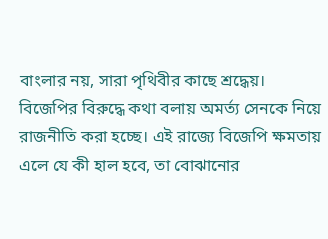বাংলার নয়, সারা পৃথিবীর কাছে শ্রদ্ধেয়। বিজেপির বিরুদ্ধে কথা বলায় অমর্ত্য সেনকে নিয়ে রাজনীতি করা হচ্ছে। এই রাজ্যে বিজেপি ক্ষমতায় এলে যে কী হাল হবে, তা বোঝানোর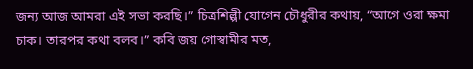জন্য আজ আমরা এই সভা করছি।” চিত্রশিল্পী যোগেন চৌধুরীর কথায়, “আগে ওরা ক্ষমা চাক। তারপর কথা বলব।” কবি জয় গোস্বামীর মত,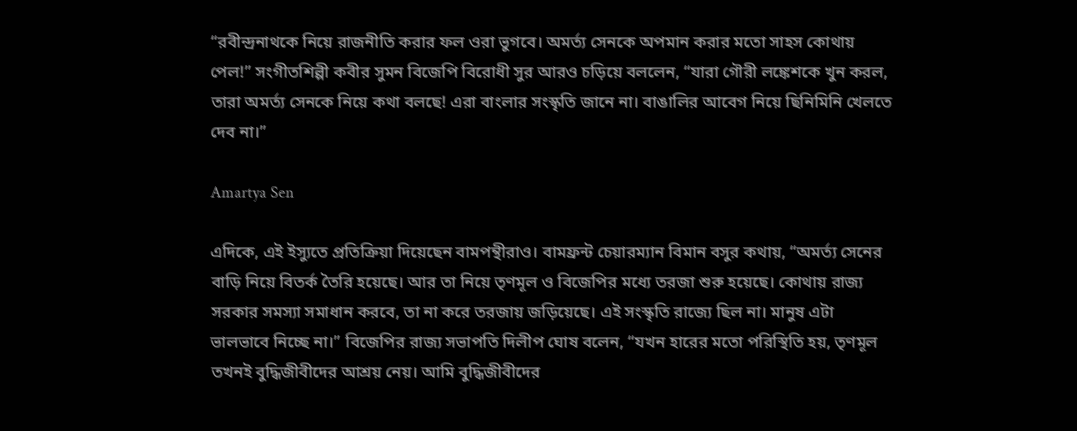“রবীন্দ্রনাথকে নিয়ে রাজনীতি করার ফল ওরা ভুগবে। অমর্ত্য সেনকে অপমান করার মতো সাহস কোথায় পেল!” সংগীতশিল্পী কবীর সুমন বিজেপি বিরোধী সুর আরও চড়িয়ে বললেন, “যারা গৌরী লঙ্কেশকে খুন করল, তারা অমর্ত্য সেনকে নিয়ে কথা বলছে! এরা বাংলার সংস্কৃতি জানে না। বাঙালির আবেগ নিয়ে ছিনিমিনি খেলতে দেব না।”

Amartya Sen

এদিকে, এই ইস্যুতে প্রতিক্রিয়া দিয়েছেন বামপন্থীরাও। বামফ্রন্ট চেয়ারম্যান বিমান বসুর কথায়, “অমর্ত্য সেনের বাড়ি নিয়ে বিতর্ক তৈরি হয়েছে। আর তা নিয়ে তৃণমূল ও বিজেপির মধ্যে তরজা শুরু হয়েছে। কোথায় রাজ্য সরকার সমস্যা সমাধান করবে, তা না করে তরজায় জড়িয়েছে। এই সংস্কৃতি রাজ্যে ছিল না। মানুষ এটা ভালভাবে নিচ্ছে না।” বিজেপির রাজ্য সভাপতি দিলীপ ঘোষ বলেন, “যখন হারের মতো পরিস্থিতি হয়, তৃণমূল তখনই বুদ্ধিজীবীদের আশ্রয় নেয়। আমি বুদ্ধিজীবীদের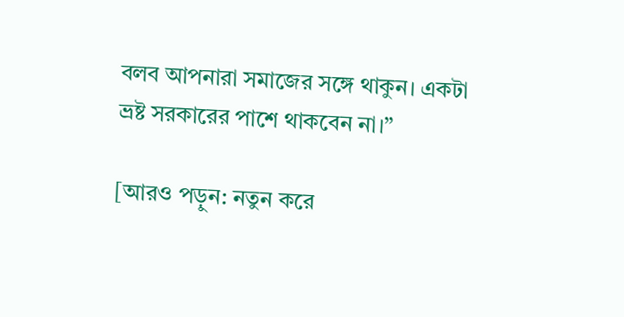বলব আপনারা সমাজের সঙ্গে থাকুন। একটা ভ্রষ্ট সরকারের পাশে থাকবেন না।”

[আরও পড়ুন: নতুন করে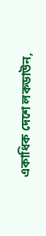একাধিক দেশে লকডাউন,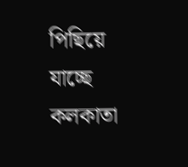পিছিয়ে যাচ্ছে কলকাতা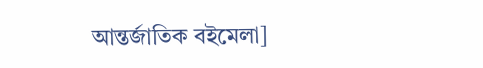আন্তর্জাতিক বইমেলা]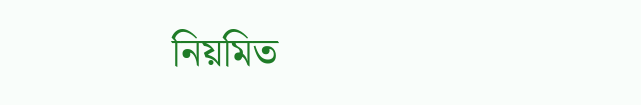নিয়মিত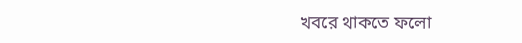খবরে থাকতে ফলো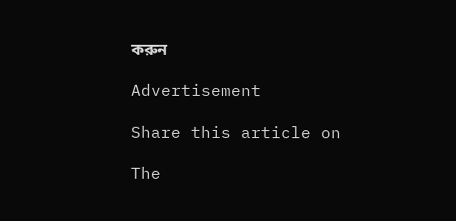করুন

Advertisement

Share this article on

The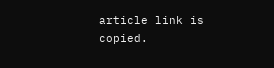article link is copied.